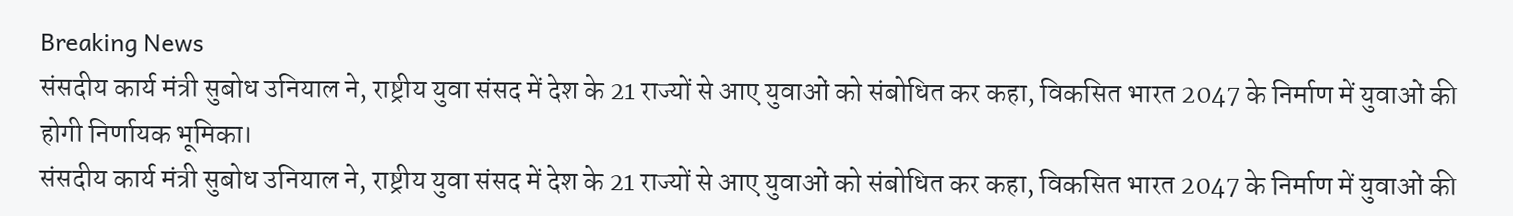Breaking News
संसदीय कार्य मंत्री सुबोध उनियाल ने, राष्ट्रीय युवा संसद में देश के 21 राज्यों से आए युवाओं को संबोधित कर कहा, विकसित भारत 2047 के निर्माण में युवाओं की होगी निर्णायक भूमिका।
संसदीय कार्य मंत्री सुबोध उनियाल ने, राष्ट्रीय युवा संसद में देश के 21 राज्यों से आए युवाओं को संबोधित कर कहा, विकसित भारत 2047 के निर्माण में युवाओं की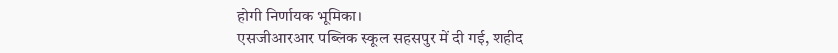होगी निर्णायक भूमिका।
एसजीआरआर पब्लिक स्कूल सहसपुर में दी गई, शहीद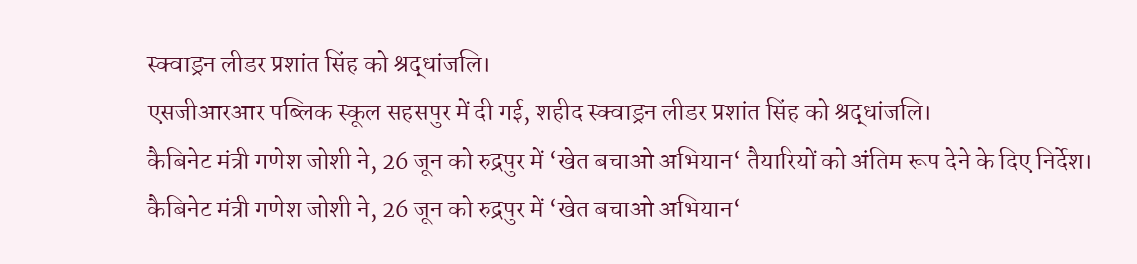स्क्वाड्रन लीडर प्रशांत सिंह को श्रद्धांजलि।
एसजीआरआर पब्लिक स्कूल सहसपुर में दी गई, शहीद स्क्वाड्रन लीडर प्रशांत सिंह को श्रद्धांजलि।
कैबिनेट मंत्री गणेश जोशी ने, 26 जून को रुद्रपुर में ‘खेत बचाओ अभियान‘ तैयारियों को अंतिम रूप देने के दिए निर्देश।
कैबिनेट मंत्री गणेश जोशी ने, 26 जून को रुद्रपुर में ‘खेत बचाओ अभियान‘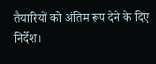तैयारियों को अंतिम रूप देने के दिए निर्देश।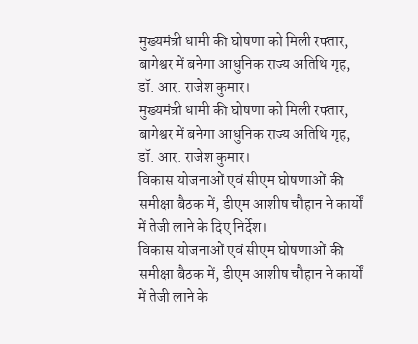मुख्यमंत्री धामी की घोषणा को मिली रफ्तार, बागेश्वर में बनेगा आधुनिक राज्य अतिथि गृह, डॉ. आर. राजेश कुमार।
मुख्यमंत्री धामी की घोषणा को मिली रफ्तार, बागेश्वर में बनेगा आधुनिक राज्य अतिथि गृह, डॉ. आर. राजेश कुमार।
विकास योजनाओं एवं सीएम घोषणाओं की समीक्षा बैठक में, डीएम आशीष चौहान ने कार्यों में तेजी लाने के दिए निर्देश।
विकास योजनाओं एवं सीएम घोषणाओं की समीक्षा बैठक में, डीएम आशीष चौहान ने कार्यों में तेजी लाने के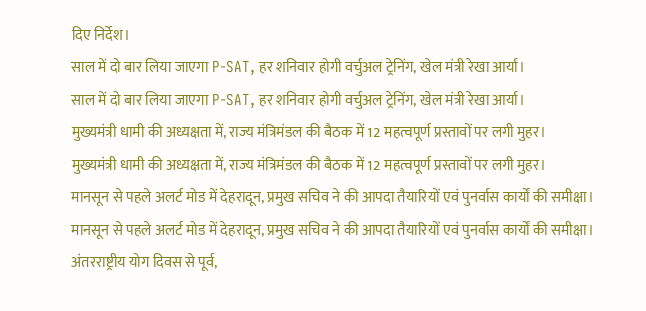दिए निर्देश।
साल में दो बार लिया जाएगा P-SAT, हर शनिवार होगी वर्चुअल ट्रेनिंग, खेल मंत्री रेखा आर्या।
साल में दो बार लिया जाएगा P-SAT, हर शनिवार होगी वर्चुअल ट्रेनिंग, खेल मंत्री रेखा आर्या।
मुख्यमंत्री धामी की अध्यक्षता में, राज्य मंत्रिमंडल की बैठक में 12 महत्वपूर्ण प्रस्तावों पर लगी मुहर।
मुख्यमंत्री धामी की अध्यक्षता में, राज्य मंत्रिमंडल की बैठक में 12 महत्वपूर्ण प्रस्तावों पर लगी मुहर।
मानसून से पहले अलर्ट मोड में देहरादून, प्रमुख सचिव ने की आपदा तैयारियों एवं पुनर्वास कार्यों की समीक्षा।
मानसून से पहले अलर्ट मोड में देहरादून, प्रमुख सचिव ने की आपदा तैयारियों एवं पुनर्वास कार्यों की समीक्षा।
अंतरराष्ट्रीय योग दिवस से पूर्व,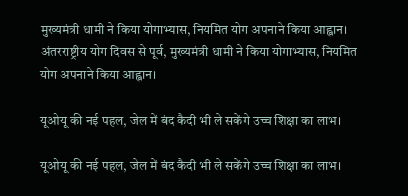मुख्यमंत्री धामी ने किया योगाभ्यास, नियमित योग अपनाने किया आह्वान।
अंतरराष्ट्रीय योग दिवस से पूर्व, मुख्यमंत्री धामी ने किया योगाभ्यास, नियमित योग अपनाने किया आह्वान।

यूओयू की नई पहल, जेल में बंद कैदी भी ले सकेंगे उच्च शिक्षा का लाभ।

यूओयू की नई पहल, जेल में बंद कैदी भी ले सकेंगे उच्च शिक्षा का लाभ।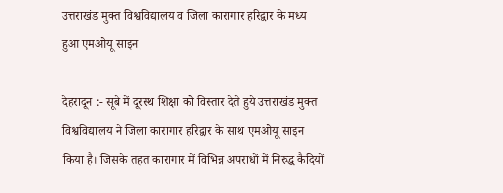उत्तराखंड मुक्त विश्वविद्यालय व जिला कारागार हरिद्वार के मध्य हुआ एमओयू साइन

देहरादून :- सूबे में दूरस्थ शिक्षा को विस्तार देते हुये उत्तराखंड मुक्त विश्वविद्यालय ने जिला कारागार हरिद्वार के साथ एमओयू साइन किया है। जिसके तहत कारागार में विभिन्न अपराधों में निरुद्ध कैदियों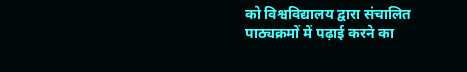को विश्वविद्यालय द्वारा संचालित पाठ्यक्रमों में पढ़ाई करने का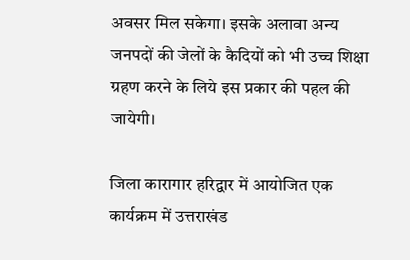अवसर मिल सकेगा। इसके अलावा अन्य जनपदों की जेलों के कैदियों को भी उच्च शिक्षा ग्रहण करने के लिये इस प्रकार की पहल की जायेगी।

जिला कारागार हरिद्वार में आयोजित एक कार्यक्रम में उत्तराखंड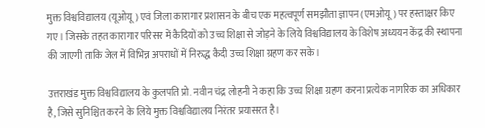मुक्त विश्वविद्यालय (यूओयू) एवं जिला कारागार प्रशासन के बीच एक महत्वपूर्ण समझौता ज्ञापन (एमओयू) पर हस्ताक्षर किए गए। जिसके तहत कारागार परिसर में कैदियों को उच्च शिक्षा से जोड़ने के लिये विश्वविद्यालय के विशेष अध्ययन केंद्र की स्थापना की जाएगी ताकि जेल में विभिन्न अपराधों में निरुद्ध कैदी उच्च शिक्षा ग्रहण कर सके।

उत्तराखंड मुक्त विश्वविद्यालय के कुलपति प्रो. नवीन चंद्र लोहनी ने कहा कि उच्च शिक्षा ग्रहण करना प्रत्येक नागरिक का अधिकार है, जिसे सुनिश्चित करने के लिये मुक्त विश्वविद्यालय निरंतर प्रयासरत है।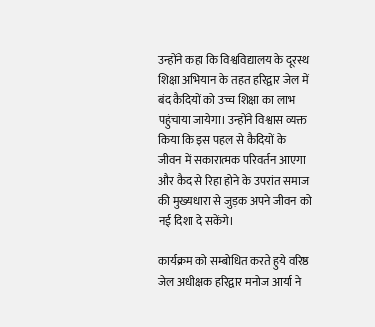उन्होंने कहा कि विश्वविद्यालय के दूरस्थ शिक्षा अभियान के तहत हरिद्वार जेल में बंद कैदियों को उच्च शिक्षा का लाभ पहुंचाया जायेगा। उन्होंने विश्वास व्यक्त किया कि इस पहल से कैदियों के जीवन में सकारात्मक परिवर्तन आएगा और कैद से रिहा होने के उपरांत समाज की मुख्यधारा से जुड़क अपने जीवन को नई दिशा दे सकेंगे।

कार्यक्रम को सम्बोधित करते हुये वरिष्ठ जेल अधीक्षक हरिद्वार मनोज आर्या ने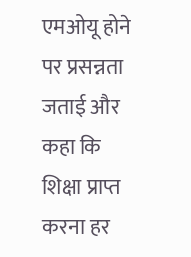एमओयू होने पर प्रसन्नता जताई और कहा कि शिक्षा प्राप्त करना हर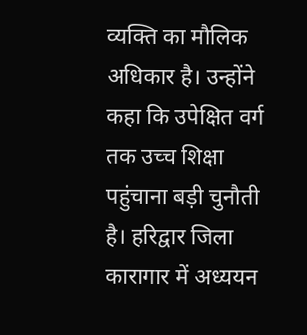व्यक्ति का मौलिक अधिकार है। उन्होंने कहा कि उपेक्षित वर्ग तक उच्च शिक्षा पहुंचाना बड़ी चुनौती है। हरिद्वार जिला कारागार में अध्ययन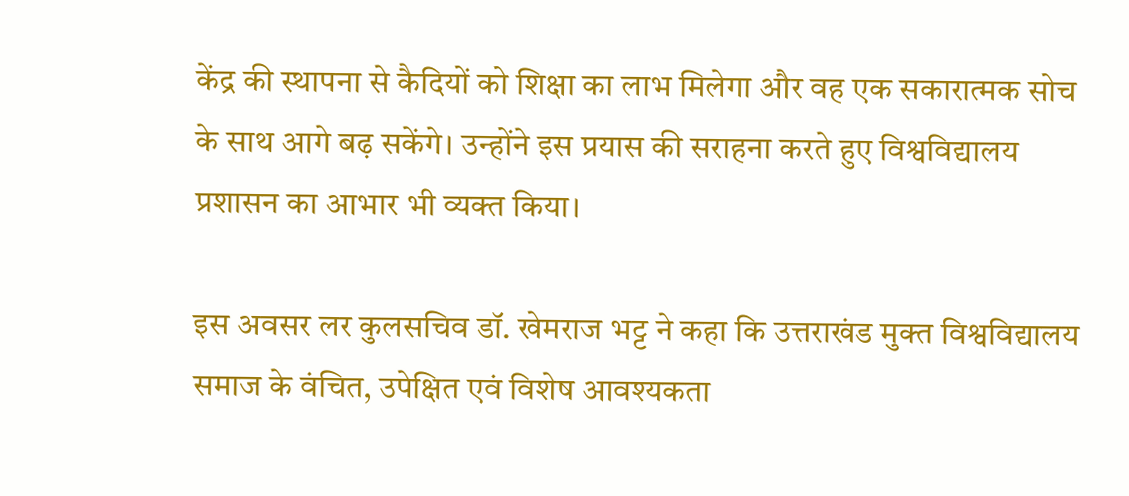केंद्र की स्थापना से कैदियों को शिक्षा का लाभ मिलेगा और वह एक सकारात्मक सोच के साथ आगे बढ़ सकेंगे। उन्होंने इस प्रयास की सराहना करते हुए विश्वविद्यालय प्रशासन का आभार भी व्यक्त किया।

इस अवसर लर कुलसचिव डॉ. खेमराज भट्ट ने कहा कि उत्तराखंड मुक्त विश्वविद्यालय समाज के वंचित, उपेक्षित एवं विशेष आवश्यकता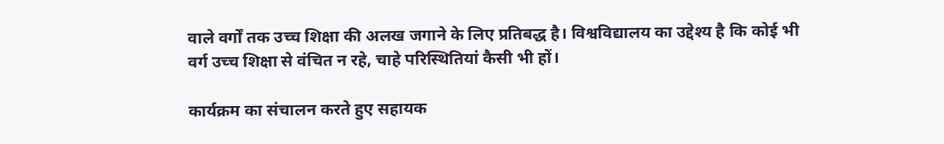वाले वर्गों तक उच्च शिक्षा की अलख जगाने के लिए प्रतिबद्ध है। विश्वविद्यालय का उद्देश्य है कि कोई भी वर्ग उच्च शिक्षा से वंचित न रहे, चाहे परिस्थितियां कैसी भी हों।

कार्यक्रम का संचालन करते हुए सहायक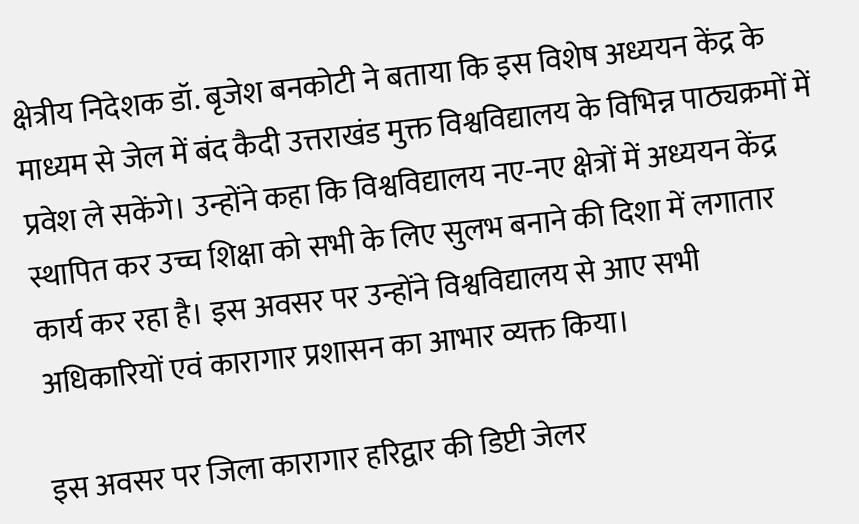क्षेत्रीय निदेशक डॉ. बृजेश बनकोटी ने बताया कि इस विशेष अध्ययन केंद्र के माध्यम से जेल में बंद कैदी उत्तराखंड मुक्त विश्वविद्यालय के विभिन्न पाठ्यक्रमों में प्रवेश ले सकेंगे। उन्होंने कहा कि विश्वविद्यालय नए-नए क्षेत्रों में अध्ययन केंद्र स्थापित कर उच्च शिक्षा को सभी के लिए सुलभ बनाने की दिशा में लगातार कार्य कर रहा है। इस अवसर पर उन्होंने विश्वविद्यालय से आए सभी अधिकारियों एवं कारागार प्रशासन का आभार व्यक्त किया।

इस अवसर पर जिला कारागार हरिद्वार की डिप्टी जेलर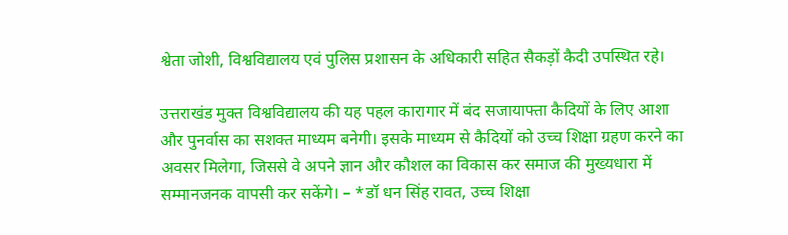श्वेता जोशी, विश्वविद्यालय एवं पुलिस प्रशासन के अधिकारी सहित सैकड़ों कैदी उपस्थित रहे।

उत्तराखंड मुक्त विश्वविद्यालय की यह पहल कारागार में बंद सजायाफ्ता कैदियों के लिए आशा और पुनर्वास का सशक्त माध्यम बनेगी। इसके माध्यम से कैदियों को उच्च शिक्षा ग्रहण करने का अवसर मिलेगा, जिससे वे अपने ज्ञान और कौशल का विकास कर समाज की मुख्यधारा में सम्मानजनक वापसी कर सकेंगे। – *डॉ धन सिंह रावत, उच्च शिक्षा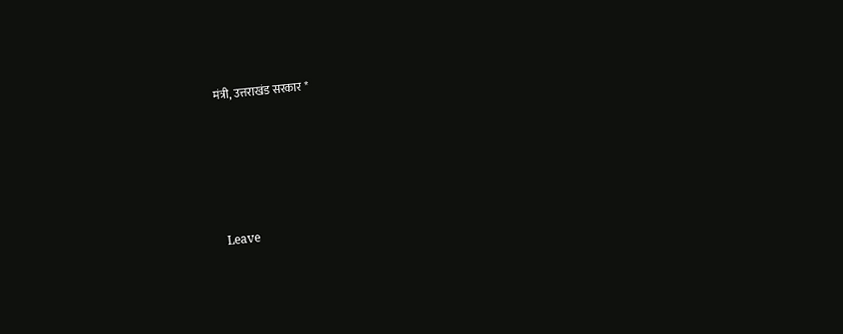मंत्री, उत्तराखंड सरकार *





Leave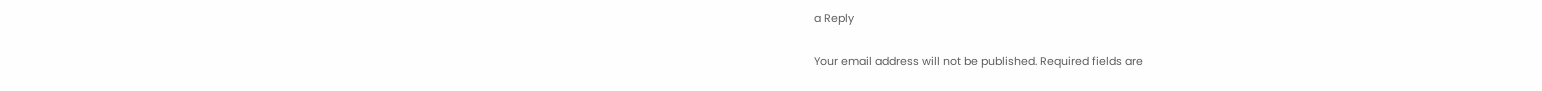a Reply

Your email address will not be published. Required fields are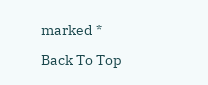marked *

Back To Top